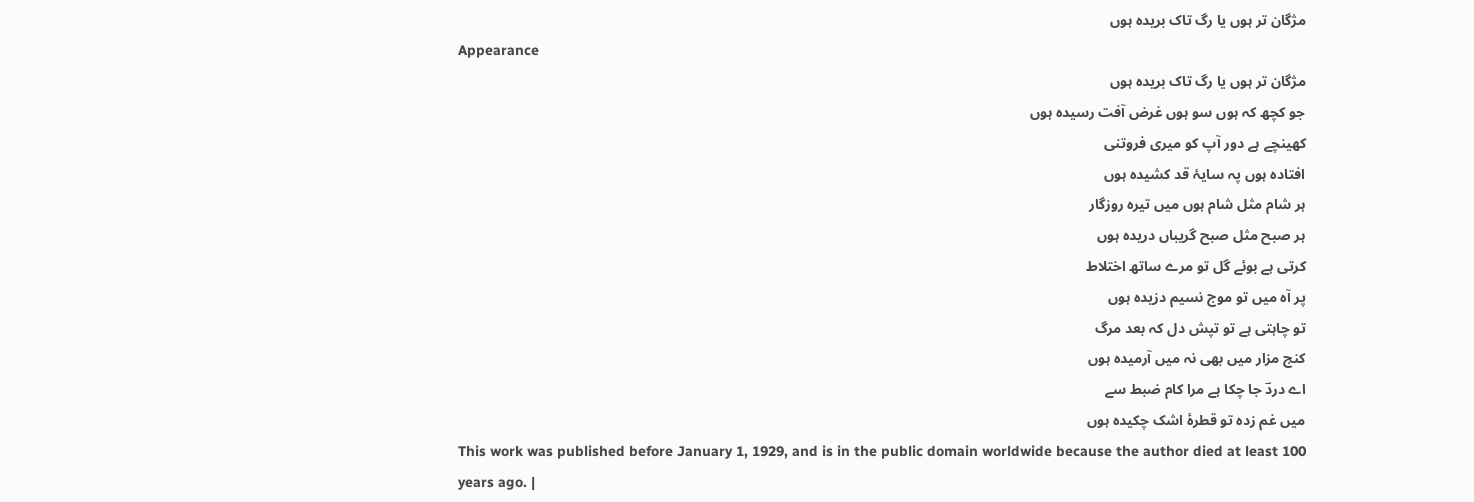مژگان تر ہوں یا رگ تاک بریدہ ہوں
Appearance
مژگان تر ہوں یا رگ تاک بریدہ ہوں
جو کچھ کہ ہوں سو ہوں غرض آفت رسیدہ ہوں
کھینچے ہے دور آپ کو میری فروتنی
افتادہ ہوں پہ سایۂ قد کشیدہ ہوں
ہر شام مثل شام ہوں میں تیرہ روزگار
ہر صبح مثل صبح گریباں دریدہ ہوں
کرتی ہے بوئے گل تو مرے ساتھ اختلاط
پر آہ میں تو موج نسیم دزیدہ ہوں
تو چاہتی ہے تو تپش دل کہ بعد مرگ
کنج مزار میں بھی نہ میں آرمیدہ ہوں
اے دردؔ جا چکا ہے مرا کام ضبط سے
میں غم زدہ تو قطرۂ اشک چکیدہ ہوں
This work was published before January 1, 1929, and is in the public domain worldwide because the author died at least 100 years ago. |